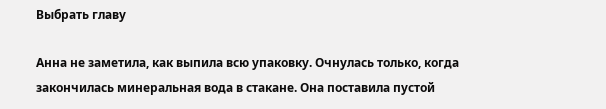Выбрать главу

Анна не заметила, как выпила всю упаковку. Очнулась только, когда закончилась минеральная вода в стакане. Она поставила пустой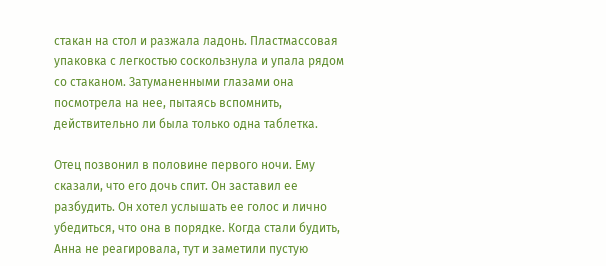стакан на стол и разжала ладонь. Пластмассовая упаковка с легкостью соскользнула и упала рядом со стаканом. Затуманенными глазами она посмотрела на нее, пытаясь вспомнить, действительно ли была только одна таблетка.

Отец позвонил в половине первого ночи. Ему сказали, что его дочь спит. Он заставил ее разбудить. Он хотел услышать ее голос и лично убедиться, что она в порядке. Когда стали будить, Анна не реагировала, тут и заметили пустую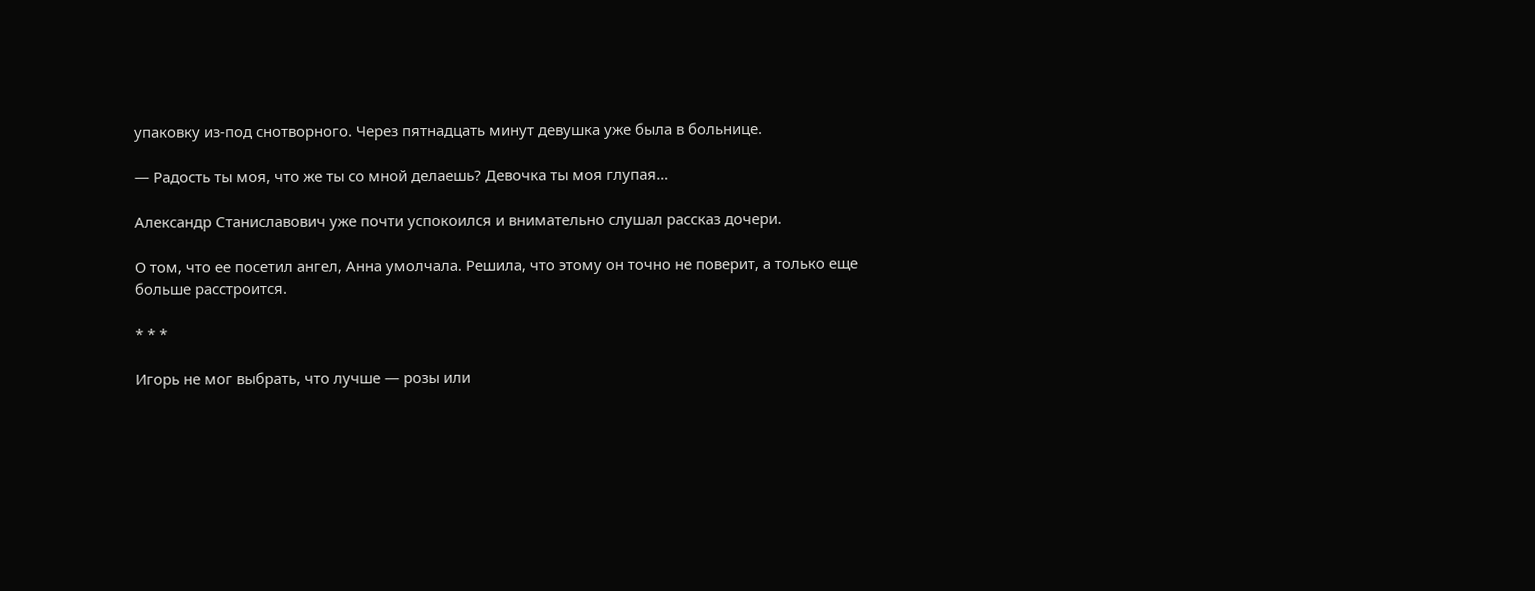упаковку из-под снотворного. Через пятнадцать минут девушка уже была в больнице.

— Радость ты моя, что же ты со мной делаешь? Девочка ты моя глупая…

Александр Станиславович уже почти успокоился и внимательно слушал рассказ дочери.

О том, что ее посетил ангел, Анна умолчала. Решила, что этому он точно не поверит, а только еще больше расстроится.

* * *

Игорь не мог выбрать, что лучше — розы или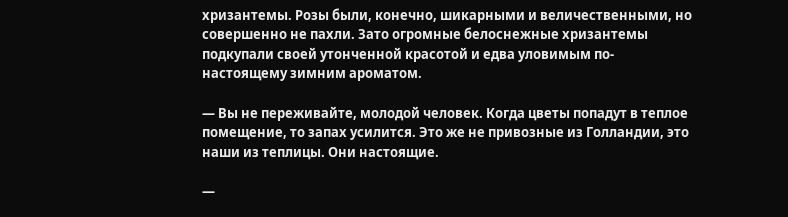хризантемы. Розы были, конечно, шикарными и величественными, но совершенно не пахли. Зато огромные белоснежные хризантемы подкупали своей утонченной красотой и едва уловимым по-настоящему зимним ароматом.

— Вы не переживайте, молодой человек. Когда цветы попадут в теплое помещение, то запах усилится. Это же не привозные из Голландии, это наши из теплицы. Они настоящие.

—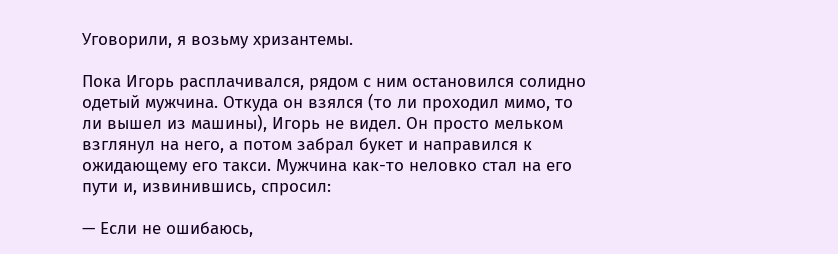Уговорили, я возьму хризантемы.

Пока Игорь расплачивался, рядом с ним остановился солидно одетый мужчина. Откуда он взялся (то ли проходил мимо, то ли вышел из машины), Игорь не видел. Он просто мельком взглянул на него, а потом забрал букет и направился к ожидающему его такси. Мужчина как-то неловко стал на его пути и, извинившись, спросил:

— Если не ошибаюсь,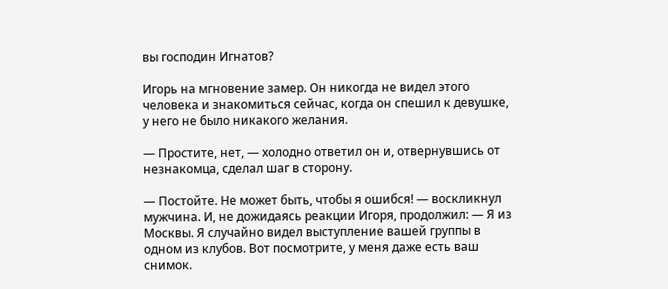вы господин Игнатов?

Игорь на мгновение замер. Он никогда не видел этого человека и знакомиться сейчас, когда он спешил к девушке, у него не было никакого желания.

— Простите, нет, — холодно ответил он и, отвернувшись от незнакомца, сделал шаг в сторону.

— Постойте. Не может быть, чтобы я ошибся! — воскликнул мужчина. И, не дожидаясь реакции Игоря, продолжил: — Я из Москвы. Я случайно видел выступление вашей группы в одном из клубов. Вот посмотрите, у меня даже есть ваш снимок.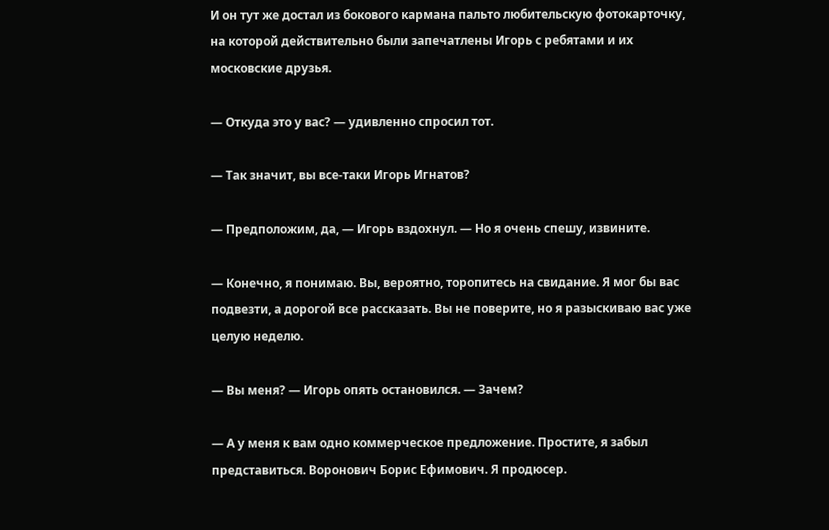И он тут же достал из бокового кармана пальто любительскую фотокарточку, на которой действительно были запечатлены Игорь с ребятами и их московские друзья.

— Откуда это у вас? — удивленно спросил тот.

— Так значит, вы все-таки Игорь Игнатов?

— Предположим, да, — Игорь вздохнул. — Но я очень спешу, извините.

— Конечно, я понимаю. Вы, вероятно, торопитесь на свидание. Я мог бы вас подвезти, а дорогой все рассказать. Вы не поверите, но я разыскиваю вас уже целую неделю.

— Вы меня? — Игорь опять остановился. — Зачем?

— А у меня к вам одно коммерческое предложение. Простите, я забыл представиться. Воронович Борис Ефимович. Я продюсер.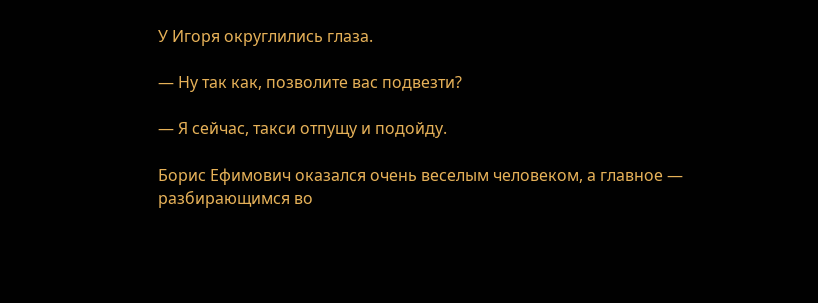У Игоря округлились глаза.

— Ну так как, позволите вас подвезти?

— Я сейчас, такси отпущу и подойду.

Борис Ефимович оказался очень веселым человеком, а главное — разбирающимся во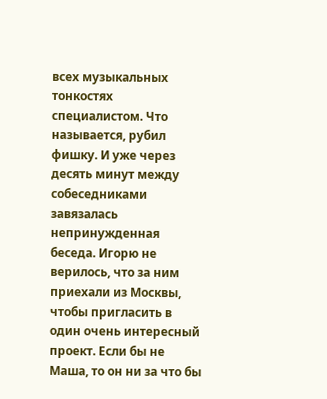всех музыкальных тонкостях специалистом. Что называется, рубил фишку. И уже через десять минут между собеседниками завязалась непринужденная беседа. Игорю не верилось, что за ним приехали из Москвы, чтобы пригласить в один очень интересный проект. Если бы не Маша, то он ни за что бы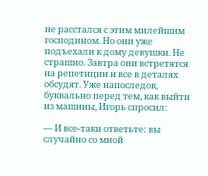не расстался с этим милейшим господином. Но они уже подъехали к дому девушки. Не страшно. Завтра они встретятся на репетиции и все в деталях обсудят. Уже напоследок, буквально перед тем, как выйти из машины, Игорь спросил:

— И все-таки ответьте: вы случайно со мной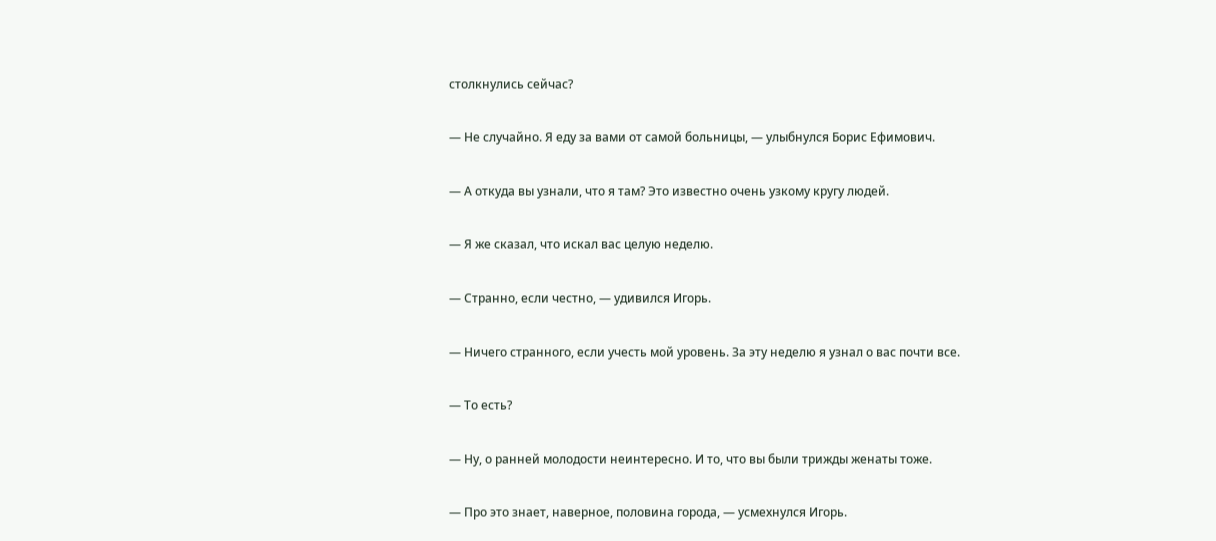столкнулись сейчас?

— Не случайно. Я еду за вами от самой больницы, — улыбнулся Борис Ефимович.

— А откуда вы узнали, что я там? Это известно очень узкому кругу людей.

— Я же сказал, что искал вас целую неделю.

— Странно, если честно, — удивился Игорь.

— Ничего странного, если учесть мой уровень. За эту неделю я узнал о вас почти все.

— То есть?

— Ну, о ранней молодости неинтересно. И то, что вы были трижды женаты тоже.

— Про это знает, наверное, половина города, — усмехнулся Игорь.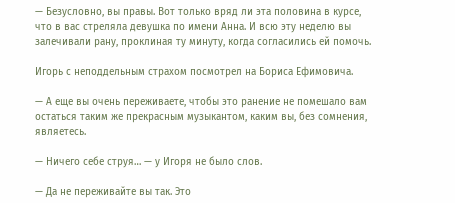— Безусловно, вы правы. Вот только вряд ли эта половина в курсе, что в вас стреляла девушка по имени Анна. И всю эту неделю вы залечивали рану, проклиная ту минуту, когда согласились ей помочь.

Игорь с неподдельным страхом посмотрел на Бориса Ефимовича.

— А еще вы очень переживаете, чтобы это ранение не помешало вам остаться таким же прекрасным музыкантом, каким вы, без сомнения, являетесь.

— Ничего себе струя… — у Игоря не было слов.

— Да не переживайте вы так. Это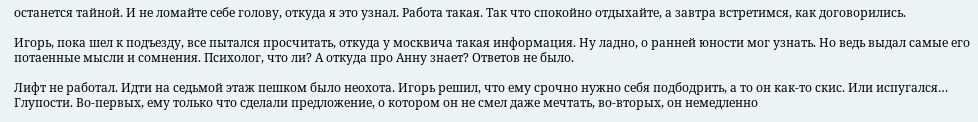останется тайной. И не ломайте себе голову, откуда я это узнал. Работа такая. Так что спокойно отдыхайте, а завтра встретимся, как договорились.

Игорь, пока шел к подъезду, все пытался просчитать, откуда у москвича такая информация. Ну ладно, о ранней юности мог узнать. Но ведь выдал самые его потаенные мысли и сомнения. Психолог, что ли? А откуда про Анну знает? Ответов не было.

Лифт не работал. Идти на седьмой этаж пешком было неохота. Игорь решил, что ему срочно нужно себя подбодрить, а то он как-то скис. Или испугался… Глупости. Во-первых, ему только что сделали предложение, о котором он не смел даже мечтать, во-вторых, он немедленно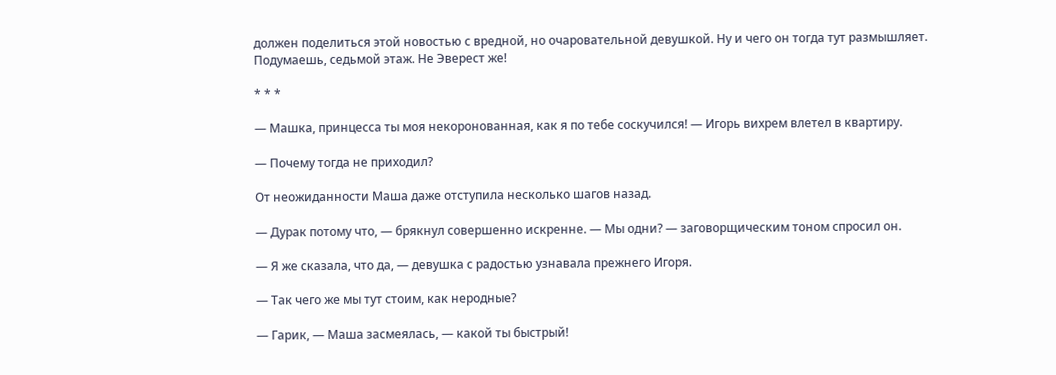должен поделиться этой новостью с вредной, но очаровательной девушкой. Ну и чего он тогда тут размышляет. Подумаешь, седьмой этаж. Не Эверест же!

* * *

— Машка, принцесса ты моя некоронованная, как я по тебе соскучился! — Игорь вихрем влетел в квартиру.

— Почему тогда не приходил?

От неожиданности Маша даже отступила несколько шагов назад.

— Дурак потому что, — брякнул совершенно искренне. — Мы одни? — заговорщическим тоном спросил он.

— Я же сказала, что да, — девушка с радостью узнавала прежнего Игоря.

— Так чего же мы тут стоим, как неродные?

— Гарик, — Маша засмеялась, — какой ты быстрый!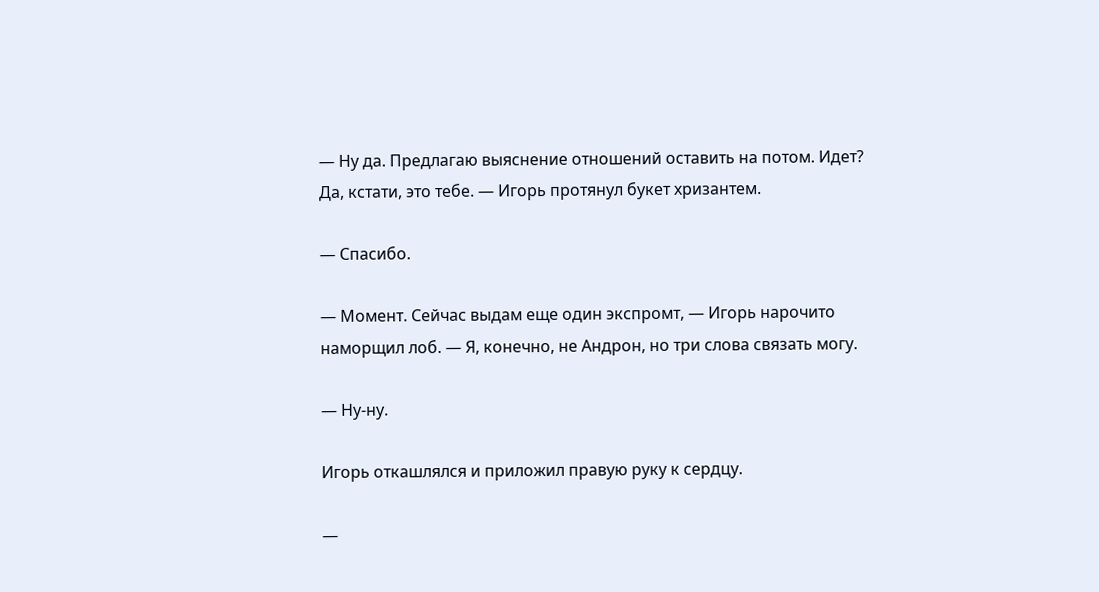— Ну да. Предлагаю выяснение отношений оставить на потом. Идет? Да, кстати, это тебе. — Игорь протянул букет хризантем.

— Спасибо.

— Момент. Сейчас выдам еще один экспромт, — Игорь нарочито наморщил лоб. — Я, конечно, не Андрон, но три слова связать могу.

— Ну-ну.

Игорь откашлялся и приложил правую руку к сердцу.

—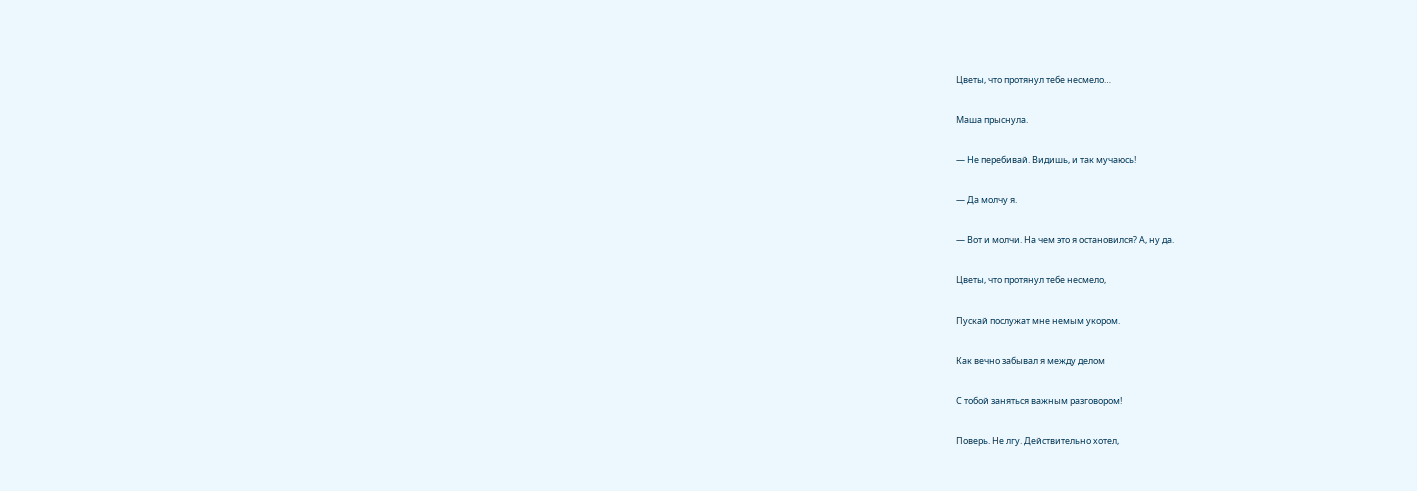Цветы, что протянул тебе несмело…

Маша прыснула.

— Не перебивай. Видишь, и так мучаюсь!

— Да молчу я.

— Вот и молчи. На чем это я остановился? А, ну да.

Цветы, что протянул тебе несмело,

Пускай послужат мне немым укором.

Как вечно забывал я между делом

С тобой заняться важным разговором!

Поверь. Не лгу. Действительно хотел,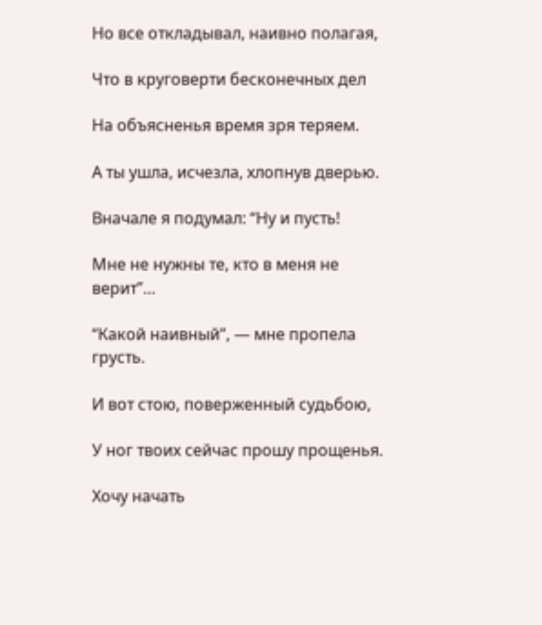Но все откладывал, наивно полагая,

Что в круговерти бесконечных дел

На объясненья время зря теряем.

А ты ушла, исчезла, хлопнув дверью.

Вначале я подумал: “Ну и пусть!

Мне не нужны те, кто в меня не верит”…

“Какой наивный”, — мне пропела грусть.

И вот стою, поверженный судьбою,

У ног твоих сейчас прошу прощенья.

Хочу начать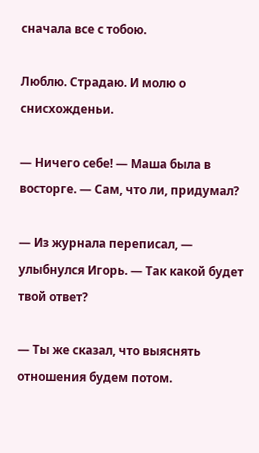сначала все с тобою.

Люблю. Страдаю. И молю о снисхожденьи.

— Ничего себе! — Маша была в восторге. — Сам, что ли, придумал?

— Из журнала переписал, — улыбнулся Игорь. — Так какой будет твой ответ?

— Ты же сказал, что выяснять отношения будем потом.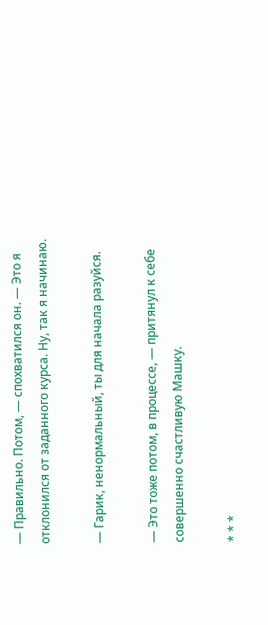— Правильно. Потом, — спохватился он. — Это я отклонился от заданного курса. Ну, так я начинаю.

— Гарик, ненормальный, ты для начала разуйся.

— Это тоже потом, в процессе, — притянул к себе совершенно счастливую Машку.

* * *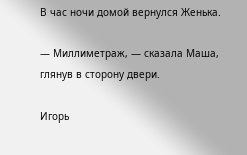В час ночи домой вернулся Женька.

— Миллиметраж, — сказала Маша, глянув в сторону двери.

Игорь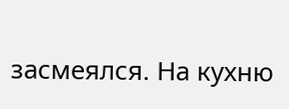засмеялся. На кухню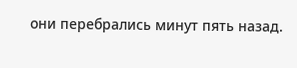они перебрались минут пять назад.